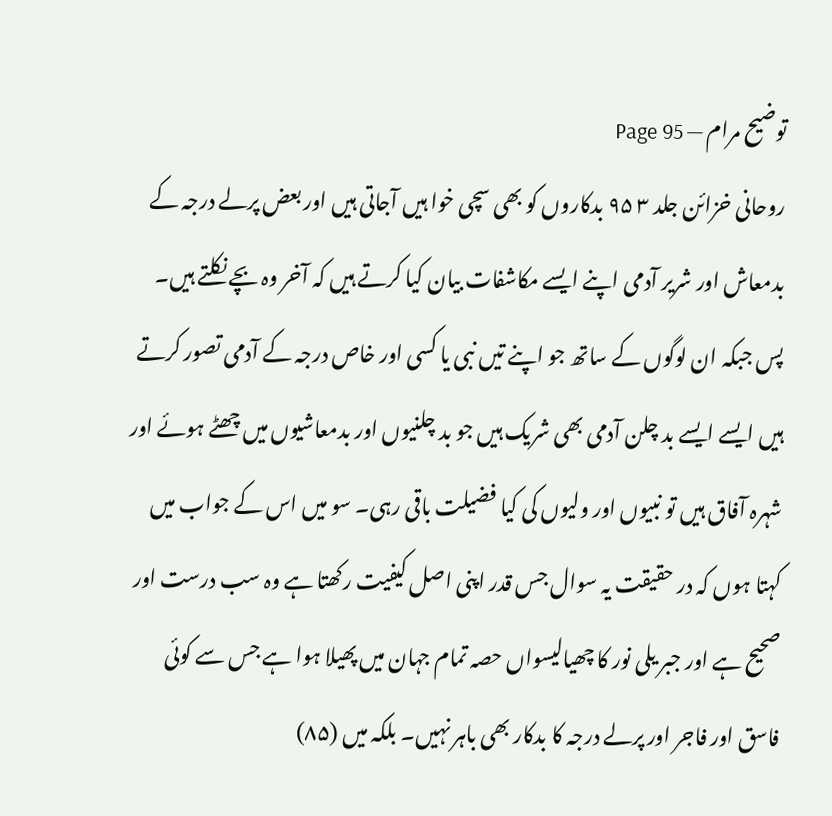توضیح مرام — Page 95
روحانی خزائن جلد ۳ ۹۵ بدکاروں کو بھی سچی خوا ہیں آجاتی ہیں اور بعض پرلے درجہ کے بدمعاش اور شریر آدمی اپنے ایسے مکاشفات بیان کیا کرتے ہیں کہ آخر وہ بچے نکلتے ہیں۔ پس جبکہ ان لوگوں کے ساتھ جو اپنے تیں نبی یا کسی اور خاص درجہ کے آدمی تصور کرتے ہیں ایسے ایسے بد چلن آدمی بھی شریک ہیں جو بد چلنیوں اور بدمعاشیوں میں چھٹے ہوئے اور شہرہ آفاق ہیں تو نبیوں اور ولیوں کی کیا فضیلت باقی رہی۔ سو میں اس کے جواب میں کہتا ہوں کہ در حقیقت یہ سوال جس قدر اپنی اصل کیفیت رکھتا ہے وہ سب درست اور صحیح ہے اور جبر یلی نور کا چھیالیسواں حصہ تمام جہان میں پھیلا ہوا ہے جس سے کوئی فاسق اور فاجر اور پرلے درجہ کا بدکار بھی باہر نہیں۔ بلکہ میں (۸۵)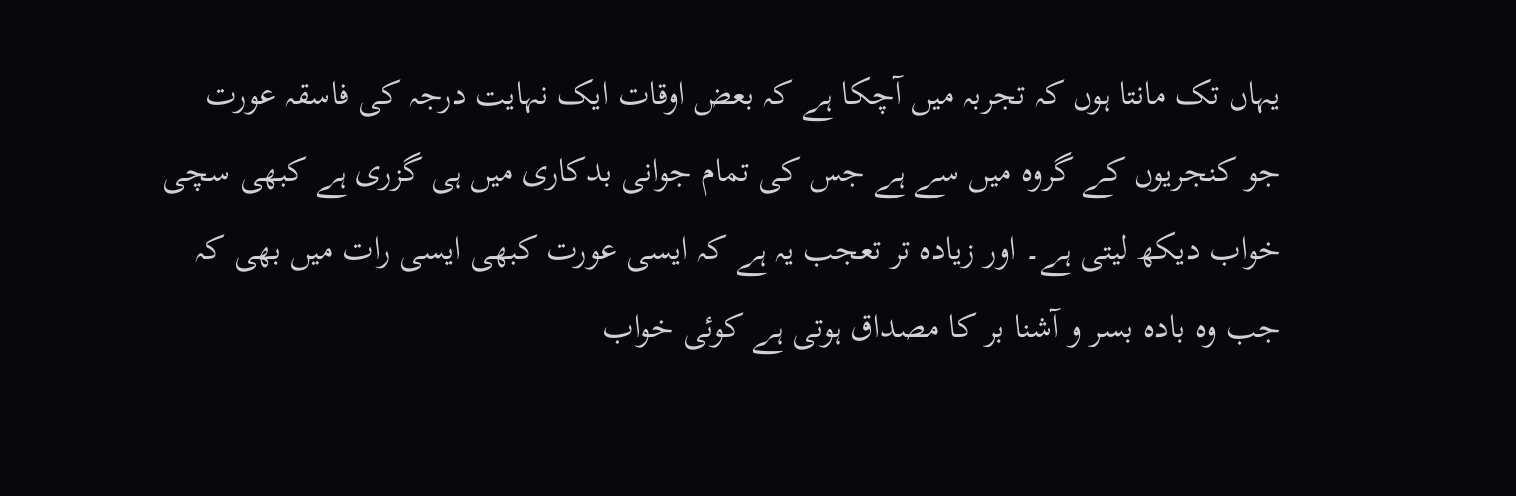یہاں تک مانتا ہوں کہ تجربہ میں آچکا ہے کہ بعض اوقات ایک نہایت درجہ کی فاسقہ عورت جو کنجریوں کے گروہ میں سے ہے جس کی تمام جوانی بدکاری میں ہی گزری ہے کبھی سچی خواب دیکھ لیتی ہے۔ اور زیادہ تر تعجب یہ ہے کہ ایسی عورت کبھی ایسی رات میں بھی کہ جب وہ باده بسر و آشنا بر کا مصداق ہوتی ہے کوئی خواب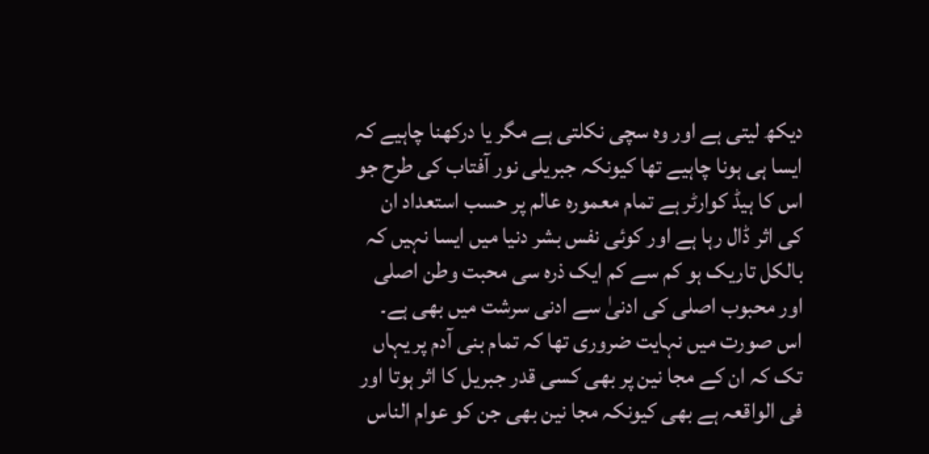دیکھ لیتی ہے اور وہ سچی نکلتی ہے مگر یا درکھنا چاہیے کہ ایسا ہی ہونا چاہیے تھا کیونکہ جبریلی نور آفتاب کی طرح جو اس کا ہیڈ کوارٹر ہے تمام معمورہ عالم پر حسب استعداد ان کی اثر ڈال رہا ہے اور کوئی نفس بشر دنیا میں ایسا نہیں کہ بالکل تاریک ہو کم سے کم ایک ذرہ سی محبت وطن اصلی اور محبوب اصلی کی ادنیٰ سے ادنی سرشت میں بھی ہے۔ اس صورت میں نہایت ضروری تھا کہ تمام بنی آدم پر یہاں تک کہ ان کے مجا نین پر بھی کسی قدر جبریل کا اثر ہوتا اور فی الواقعہ ہے بھی کیونکہ مجا نین بھی جن کو عوام الناس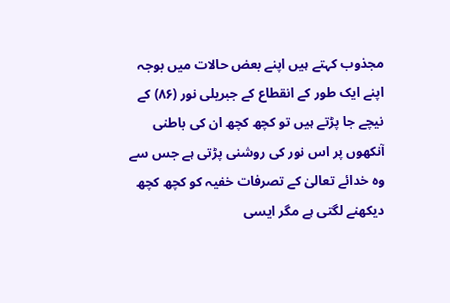مجذوب کہتے ہیں اپنے بعض حالات میں بوجہ اپنے ایک طور کے انقطاع کے جبریلی نور (۸۶) کے نیچے جا پڑتے ہیں تو کچھ کچھ ان کی باطنی آنکھوں پر اس نور کی روشنی پڑتی ہے جس سے وہ خدائے تعالیٰ کے تصرفات خفیہ کو کچھ کچھ دیکھنے لگتی ہے مگر ایسی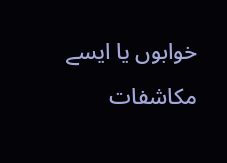خوابوں یا ایسے مکاشفات